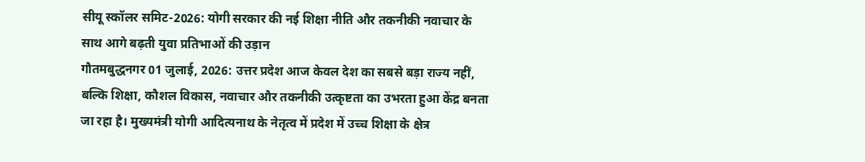सीयू स्कॉलर समिट-2026: योगी सरकार की नई शिक्षा नीति और तकनीकी नवाचार के साथ आगे बढ़ती युवा प्रतिभाओं की उड़ान
गौतमबुद्धनगर 01 जुलाई, 2026: उत्तर प्रदेश आज केवल देश का सबसे बड़ा राज्य नहीं, बल्कि शिक्षा, कौशल विकास, नवाचार और तकनीकी उत्कृष्टता का उभरता हुआ केंद्र बनता जा रहा है। मुख्यमंत्री योगी आदित्यनाथ के नेतृत्व में प्रदेश में उच्च शिक्षा के क्षेत्र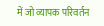में जो व्यापक परिवर्तन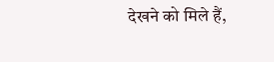देखने को मिले हैं,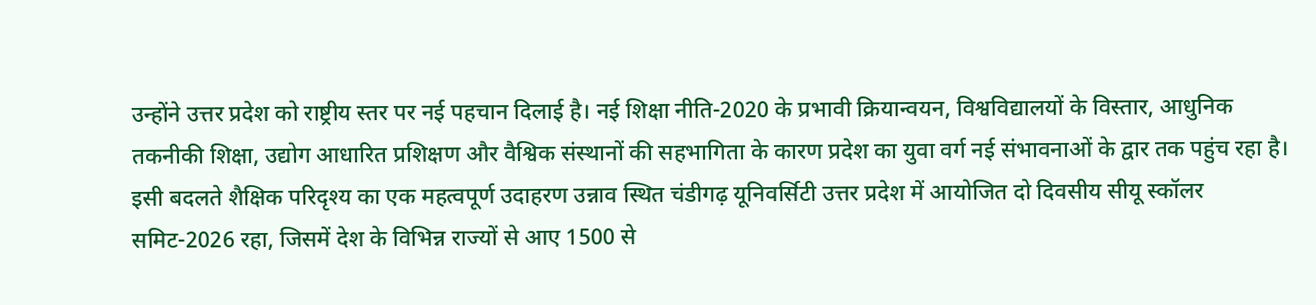उन्होंने उत्तर प्रदेश को राष्ट्रीय स्तर पर नई पहचान दिलाई है। नई शिक्षा नीति-2020 के प्रभावी क्रियान्वयन, विश्वविद्यालयों के विस्तार, आधुनिक तकनीकी शिक्षा, उद्योग आधारित प्रशिक्षण और वैश्विक संस्थानों की सहभागिता के कारण प्रदेश का युवा वर्ग नई संभावनाओं के द्वार तक पहुंच रहा है।
इसी बदलते शैक्षिक परिदृश्य का एक महत्वपूर्ण उदाहरण उन्नाव स्थित चंडीगढ़ यूनिवर्सिटी उत्तर प्रदेश में आयोजित दो दिवसीय सीयू स्कॉलर समिट-2026 रहा, जिसमें देश के विभिन्न राज्यों से आए 1500 से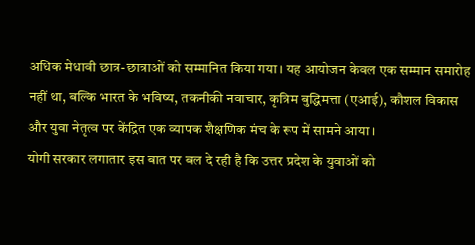अधिक मेधावी छात्र-छात्राओं को सम्मानित किया गया। यह आयोजन केवल एक सम्मान समारोह नहीं था, बल्कि भारत के भविष्य, तकनीकी नवाचार, कृत्रिम बुद्धिमत्ता (एआई), कौशल विकास और युवा नेतृत्व पर केंद्रित एक व्यापक शैक्षणिक मंच के रूप में सामने आया।
योगी सरकार लगातार इस बात पर बल दे रही है कि उत्तर प्रदेश के युवाओं को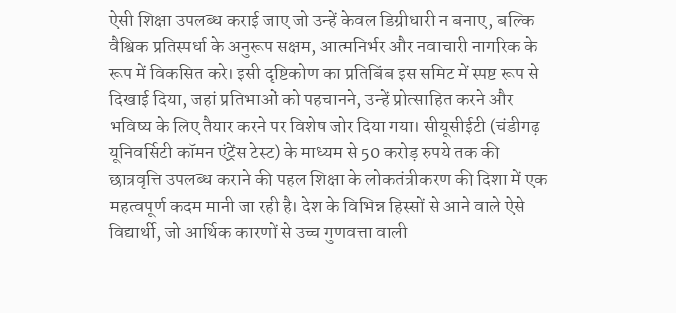ऐसी शिक्षा उपलब्ध कराई जाए जो उन्हें केवल डिग्रीधारी न बनाए, बल्कि वैश्विक प्रतिस्पर्धा के अनुरूप सक्षम, आत्मनिर्भर और नवाचारी नागरिक के रूप में विकसित करे। इसी दृष्टिकोण का प्रतिबिंब इस समिट में स्पष्ट रूप से दिखाई दिया, जहां प्रतिभाओं को पहचानने, उन्हें प्रोत्साहित करने और भविष्य के लिए तैयार करने पर विशेष जोर दिया गया। सीयूसीईटी (चंडीगढ़ यूनिवर्सिटी कॉमन एंट्रेंस टेस्ट) के माध्यम से 50 करोड़ रुपये तक की छात्रवृत्ति उपलब्ध कराने की पहल शिक्षा के लोकतंत्रीकरण की दिशा में एक महत्वपूर्ण कदम मानी जा रही है। देश के विभिन्न हिस्सों से आने वाले ऐसे विद्यार्थी, जो आर्थिक कारणों से उच्च गुणवत्ता वाली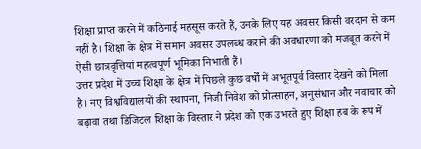शिक्षा प्राप्त करने में कठिनाई महसूस करते हैं, उनके लिए यह अवसर किसी वरदान से कम नहीं है। शिक्षा के क्षेत्र में समान अवसर उपलब्ध कराने की अवधारणा को मजबूत करने में ऐसी छात्रवृत्तियां महत्वपूर्ण भूमिका निभाती हैं।
उत्तर प्रदेश में उच्च शिक्षा के क्षेत्र में पिछले कुछ वर्षों में अभूतपूर्व विस्तार देखने को मिला है। नए विश्वविद्यालयों की स्थापना, निजी निवेश को प्रोत्साहन, अनुसंधान और नवाचार को बढ़ावा तथा डिजिटल शिक्षा के विस्तार ने प्रदेश को एक उभरते हुए शिक्षा हब के रूप में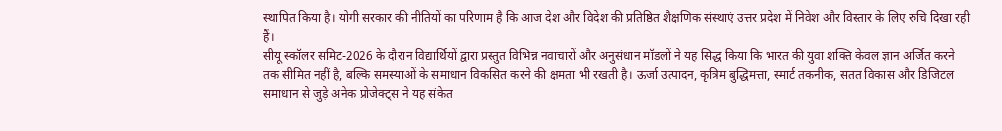स्थापित किया है। योगी सरकार की नीतियों का परिणाम है कि आज देश और विदेश की प्रतिष्ठित शैक्षणिक संस्थाएं उत्तर प्रदेश में निवेश और विस्तार के लिए रुचि दिखा रही हैं।
सीयू स्कॉलर समिट-2026 के दौरान विद्यार्थियों द्वारा प्रस्तुत विभिन्न नवाचारों और अनुसंधान मॉडलों ने यह सिद्ध किया कि भारत की युवा शक्ति केवल ज्ञान अर्जित करने तक सीमित नहीं है, बल्कि समस्याओं के समाधान विकसित करने की क्षमता भी रखती है। ऊर्जा उत्पादन, कृत्रिम बुद्धिमत्ता, स्मार्ट तकनीक, सतत विकास और डिजिटल समाधान से जुड़े अनेक प्रोजेक्ट्स ने यह संकेत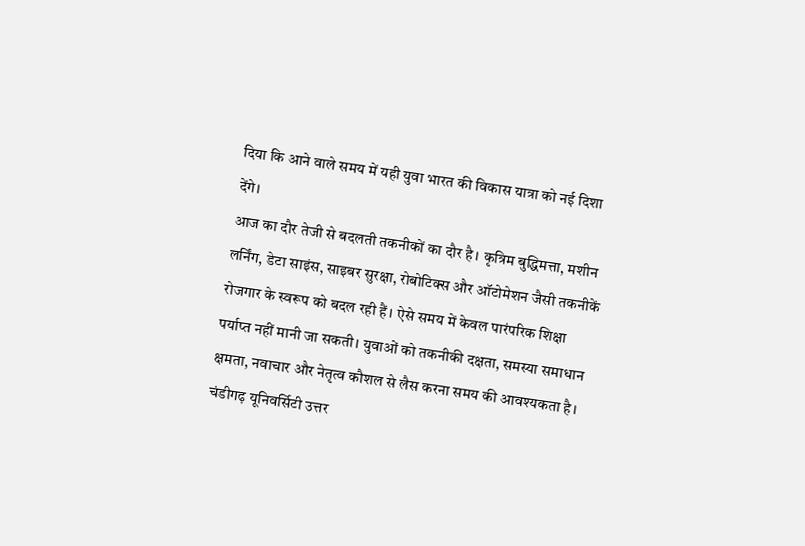दिया कि आने वाले समय में यही युवा भारत की विकास यात्रा को नई दिशा देंगे।
आज का दौर तेजी से बदलती तकनीकों का दौर है। कृत्रिम बुद्धिमत्ता, मशीन लर्निंग, डेटा साइंस, साइबर सुरक्षा, रोबोटिक्स और ऑटोमेशन जैसी तकनीकें रोजगार के स्वरूप को बदल रही हैं। ऐसे समय में केवल पारंपरिक शिक्षा पर्याप्त नहीं मानी जा सकती। युवाओं को तकनीकी दक्षता, समस्या समाधान क्षमता, नवाचार और नेतृत्व कौशल से लैस करना समय की आवश्यकता है। चंडीगढ़ यूनिवर्सिटी उत्तर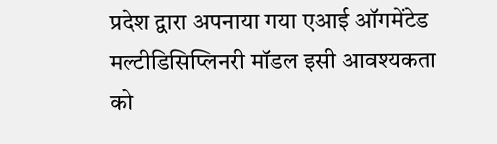प्रदेश द्वारा अपनाया गया एआई ऑगमेंटेड मल्टीडिसिप्लिनरी मॉडल इसी आवश्यकता को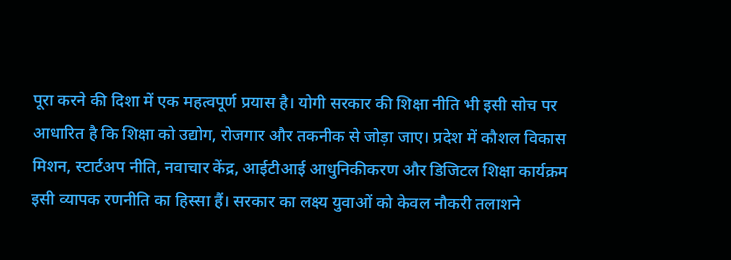पूरा करने की दिशा में एक महत्वपूर्ण प्रयास है। योगी सरकार की शिक्षा नीति भी इसी सोच पर आधारित है कि शिक्षा को उद्योग, रोजगार और तकनीक से जोड़ा जाए। प्रदेश में कौशल विकास मिशन, स्टार्टअप नीति, नवाचार केंद्र, आईटीआई आधुनिकीकरण और डिजिटल शिक्षा कार्यक्रम इसी व्यापक रणनीति का हिस्सा हैं। सरकार का लक्ष्य युवाओं को केवल नौकरी तलाशने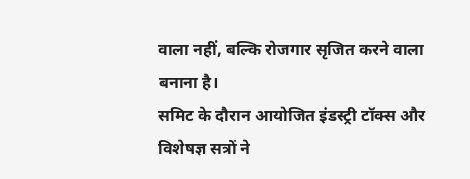वाला नहीं, बल्कि रोजगार सृजित करने वाला बनाना है।
समिट के दौरान आयोजित इंडस्ट्री टॉक्स और विशेषज्ञ सत्रों ने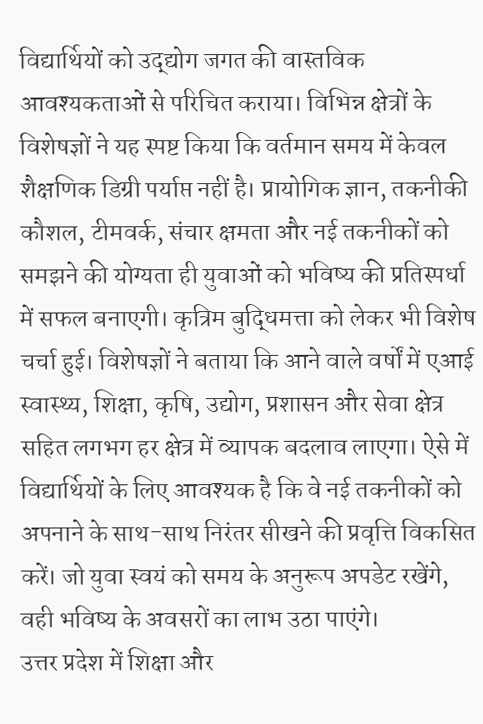विद्यार्थियों को उद्द्योग जगत की वास्तविक आवश्यकताओं से परिचित कराया। विभिन्न क्षेत्रों के विशेषज्ञों ने यह स्पष्ट किया कि वर्तमान समय में केवल शैक्षणिक डिग्री पर्याप्त नहीं है। प्रायोगिक ज्ञान, तकनीकी कौशल, टीमवर्क, संचार क्षमता और नई तकनीकों को समझने की योग्यता ही युवाओं को भविष्य की प्रतिस्पर्धा में सफल बनाएगी। कृत्रिम बुद्धिमत्ता को लेकर भी विशेष चर्चा हुई। विशेषज्ञों ने बताया कि आने वाले वर्षों में एआई स्वास्थ्य, शिक्षा, कृषि, उद्योग, प्रशासन और सेवा क्षेत्र सहित लगभग हर क्षेत्र में व्यापक बदलाव लाएगा। ऐसे में विद्यार्थियों के लिए आवश्यक है कि वे नई तकनीकों को अपनाने के साथ-साथ निरंतर सीखने की प्रवृत्ति विकसित करें। जो युवा स्वयं को समय के अनुरूप अपडेट रखेंगे, वही भविष्य के अवसरों का लाभ उठा पाएंगे।
उत्तर प्रदेश में शिक्षा और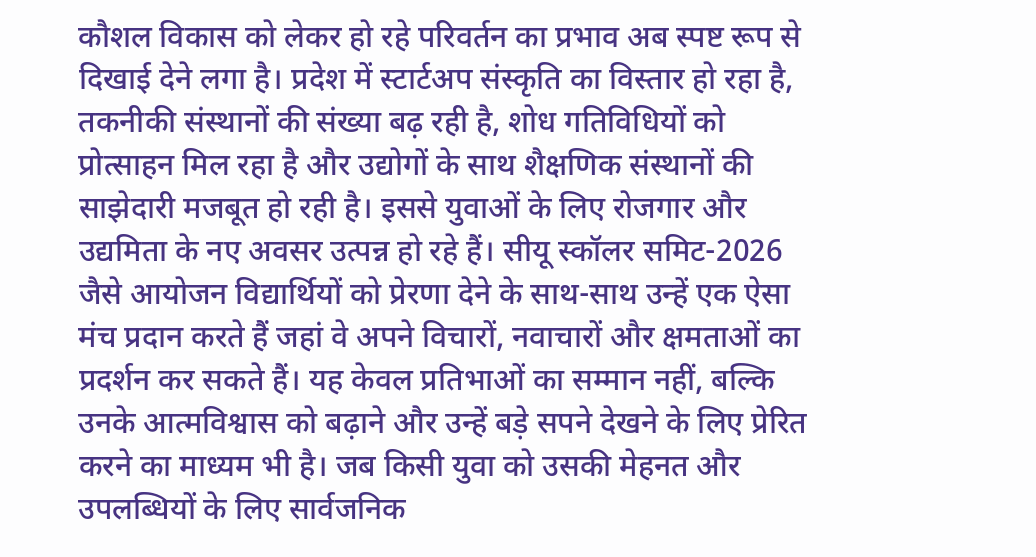कौशल विकास को लेकर हो रहे परिवर्तन का प्रभाव अब स्पष्ट रूप से दिखाई देने लगा है। प्रदेश में स्टार्टअप संस्कृति का विस्तार हो रहा है, तकनीकी संस्थानों की संख्या बढ़ रही है, शोध गतिविधियों को प्रोत्साहन मिल रहा है और उद्योगों के साथ शैक्षणिक संस्थानों की साझेदारी मजबूत हो रही है। इससे युवाओं के लिए रोजगार और उद्यमिता के नए अवसर उत्पन्न हो रहे हैं। सीयू स्कॉलर समिट-2026 जैसे आयोजन विद्यार्थियों को प्रेरणा देने के साथ-साथ उन्हें एक ऐसा मंच प्रदान करते हैं जहां वे अपने विचारों, नवाचारों और क्षमताओं का प्रदर्शन कर सकते हैं। यह केवल प्रतिभाओं का सम्मान नहीं, बल्कि उनके आत्मविश्वास को बढ़ाने और उन्हें बड़े सपने देखने के लिए प्रेरित करने का माध्यम भी है। जब किसी युवा को उसकी मेहनत और उपलब्धियों के लिए सार्वजनिक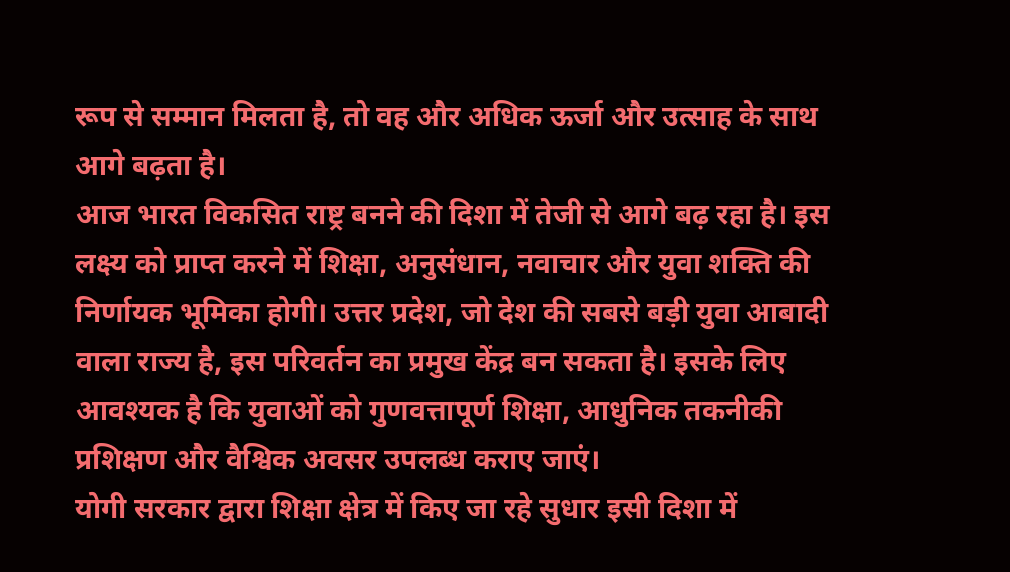रूप से सम्मान मिलता है, तो वह और अधिक ऊर्जा और उत्साह के साथ आगे बढ़ता है।
आज भारत विकसित राष्ट्र बनने की दिशा में तेजी से आगे बढ़ रहा है। इस लक्ष्य को प्राप्त करने में शिक्षा, अनुसंधान, नवाचार और युवा शक्ति की निर्णायक भूमिका होगी। उत्तर प्रदेश, जो देश की सबसे बड़ी युवा आबादी वाला राज्य है, इस परिवर्तन का प्रमुख केंद्र बन सकता है। इसके लिए आवश्यक है कि युवाओं को गुणवत्तापूर्ण शिक्षा, आधुनिक तकनीकी प्रशिक्षण और वैश्विक अवसर उपलब्ध कराए जाएं।
योगी सरकार द्वारा शिक्षा क्षेत्र में किए जा रहे सुधार इसी दिशा में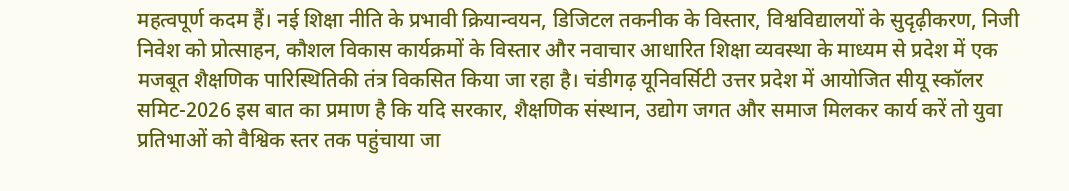महत्वपूर्ण कदम हैं। नई शिक्षा नीति के प्रभावी क्रियान्वयन, डिजिटल तकनीक के विस्तार, विश्वविद्यालयों के सुदृढ़ीकरण, निजी निवेश को प्रोत्साहन, कौशल विकास कार्यक्रमों के विस्तार और नवाचार आधारित शिक्षा व्यवस्था के माध्यम से प्रदेश में एक मजबूत शैक्षणिक पारिस्थितिकी तंत्र विकसित किया जा रहा है। चंडीगढ़ यूनिवर्सिटी उत्तर प्रदेश में आयोजित सीयू स्कॉलर समिट-2026 इस बात का प्रमाण है कि यदि सरकार, शैक्षणिक संस्थान, उद्योग जगत और समाज मिलकर कार्य करें तो युवा प्रतिभाओं को वैश्विक स्तर तक पहुंचाया जा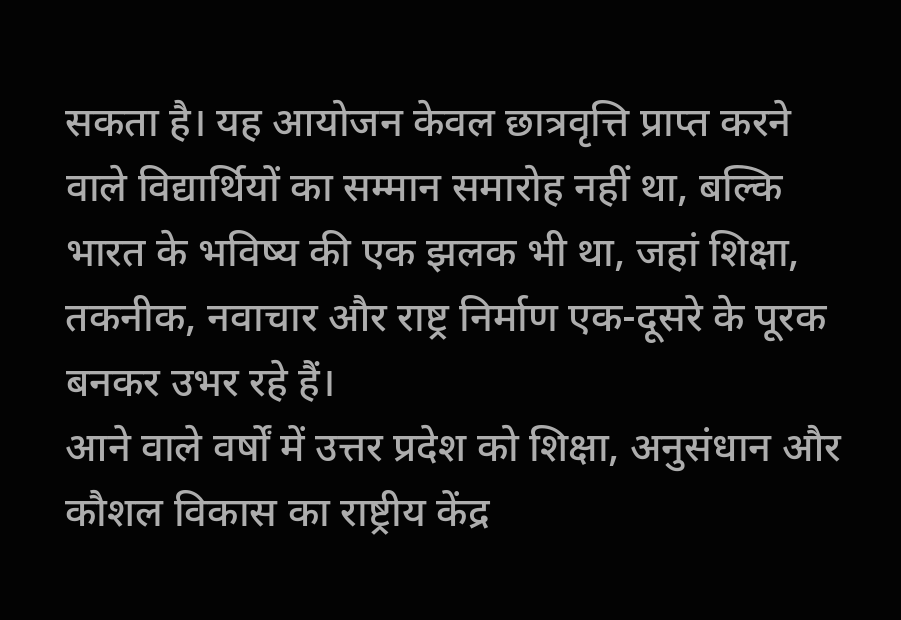सकता है। यह आयोजन केवल छात्रवृत्ति प्राप्त करने वाले विद्यार्थियों का सम्मान समारोह नहीं था, बल्कि भारत के भविष्य की एक झलक भी था, जहां शिक्षा, तकनीक, नवाचार और राष्ट्र निर्माण एक-दूसरे के पूरक बनकर उभर रहे हैं।
आने वाले वर्षों में उत्तर प्रदेश को शिक्षा, अनुसंधान और कौशल विकास का राष्ट्रीय केंद्र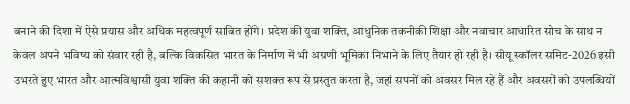बनाने की दिशा में ऐसे प्रयास और अधिक महत्वपूर्ण साबित होंगे। प्रदेश की युवा शक्ति, आधुनिक तकनीकी शिक्षा और नवाचार आधारित सोच के साथ न केवल अपने भविष्य को संवार रही है, बल्कि विकसित भारत के निर्माण में भी अग्रणी भूमिका निभाने के लिए तैयार हो रही है। सीयू स्कॉलर समिट-2026 इसी उभरते हुए भारत और आत्मविश्वासी युवा शक्ति की कहानी को सशक्त रूप से प्रस्तुत करता है, जहां सपनों को अवसर मिल रहे हैं और अवसरों को उपलब्धियों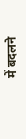में बदलने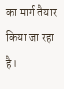का मार्ग तैयार किया जा रहा है।